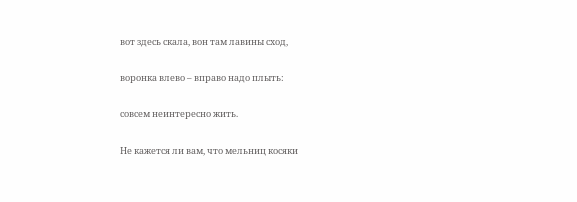вот здесь скала, вон там лавины сход,

воронка влево – вправо надо плыть:

совсем неинтересно жить.

Не кажется ли вам, что мельниц косяки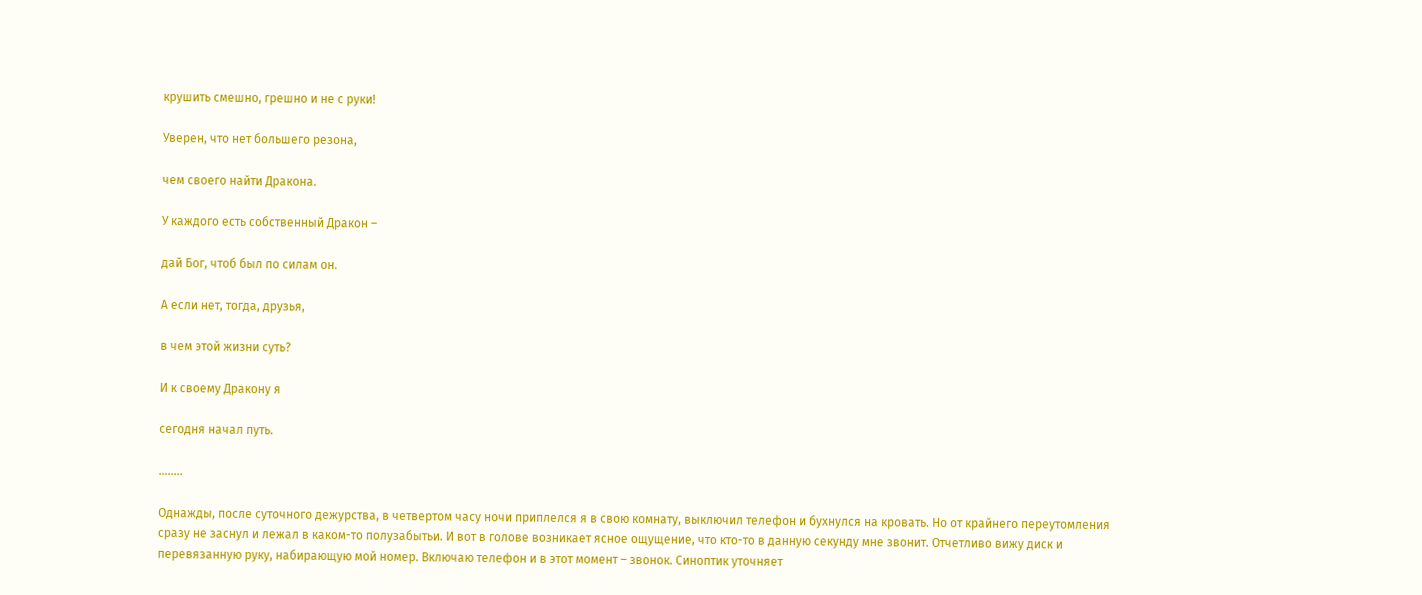крушить смешно, грешно и не с руки!

Уверен, что нет большего резона,

чем своего найти Дракона.

У каждого есть собственный Дракон –

дай Бог, чтоб был по силам он.

А если нет, тогда, друзья,

в чем этой жизни суть?

И к своему Дракону я

сегодня начал путь.

........

Однажды, после суточного дежурства, в четвертом часу ночи приплелся я в свою комнату, выключил телефон и бухнулся на кровать. Но от крайнего переутомления сразу не заснул и лежал в каком-то полузабытьи. И вот в голове возникает ясное ощущение, что кто-то в данную секунду мне звонит. Отчетливо вижу диск и перевязанную руку, набирающую мой номер. Включаю телефон и в этот момент – звонок. Синоптик уточняет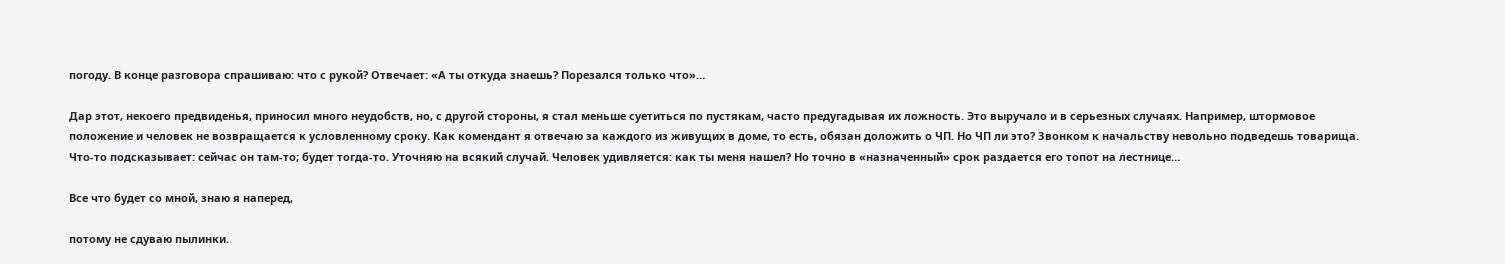погоду. В конце разговора спрашиваю: что с рукой? Отвечает: «А ты откуда знаешь? Порезался только что»…

Дар этот, некоего предвиденья, приносил много неудобств, но, с другой стороны, я стал меньше суетиться по пустякам, часто предугадывая их ложность. Это выручало и в серьезных случаях. Например, штормовое положение и человек не возвращается к условленному сроку. Как комендант я отвечаю за каждого из живущих в доме, то есть, обязан доложить о ЧП. Но ЧП ли это? Звонком к начальству невольно подведешь товарища. Что-то подсказывает: сейчас он там-то; будет тогда-то. Уточняю на всякий случай. Человек удивляется: как ты меня нашел? Но точно в «назначенный» срок раздается его топот на лестнице…

Все что будет со мной, знаю я наперед,

потому не сдуваю пылинки.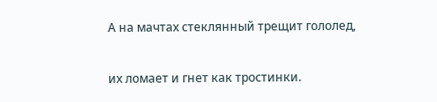А на мачтах стеклянный трещит гололед,

их ломает и гнет как тростинки.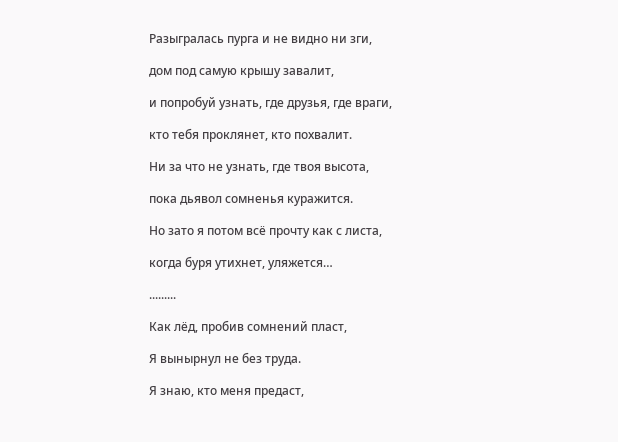Разыгралась пурга и не видно ни зги,

дом под самую крышу завалит,

и попробуй узнать, где друзья, где враги,

кто тебя проклянет, кто похвалит.

Ни за что не узнать, где твоя высота,

пока дьявол сомненья куражится.

Но зато я потом всё прочту как с листа,

когда буря утихнет, уляжется…

.........

Как лёд, пробив сомнений пласт,

Я вынырнул не без труда.

Я знаю, кто меня предаст,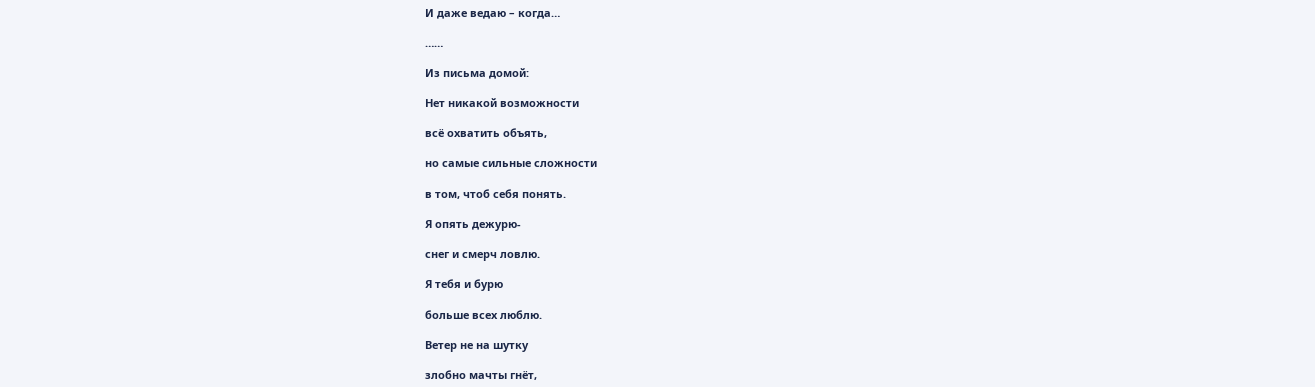И даже ведаю – когда…

……

Из письма домой:

Нет никакой возможности

всё охватить объять,

но самые сильные сложности

в том, чтоб себя понять.

Я опять дежурю-

снег и смерч ловлю.

Я тебя и бурю

больше всех люблю.

Ветер не на шутку

злобно мачты гнёт,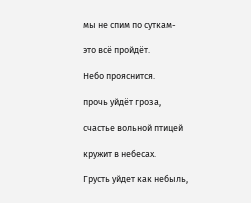мы не спим по суткам-

это всё пройдёт.

Небо прояснится.

прочь уйдёт гроза,

счастье вольной птицей

кружит в небесах.

Грусть уйдет как небыль,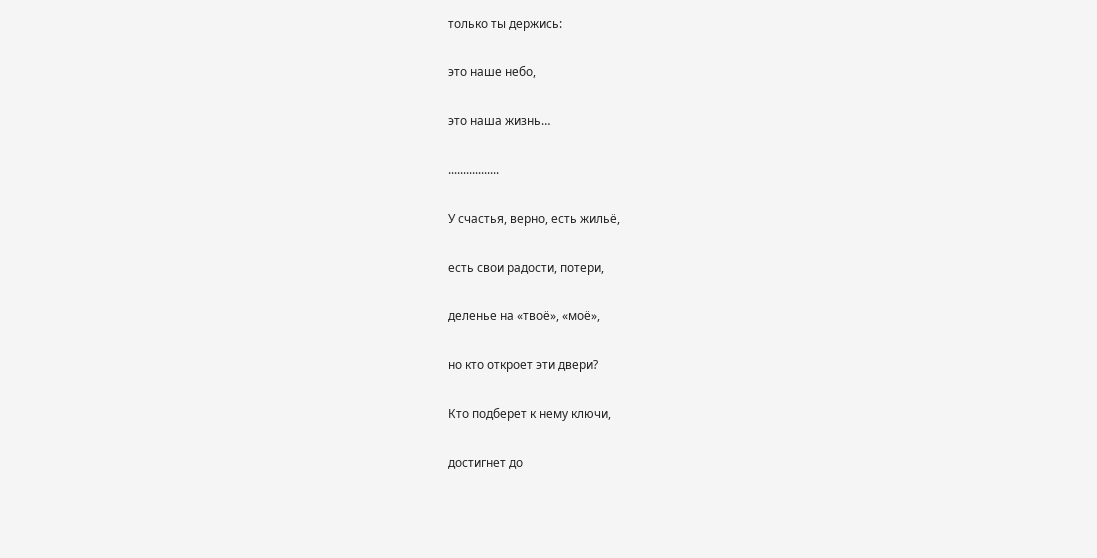только ты держись:

это наше небо,

это наша жизнь…

.................

У счастья, верно, есть жильё,

есть свои радости, потери,

деленье на «твоё», «моё»,

но кто откроет эти двери?

Кто подберет к нему ключи,

достигнет до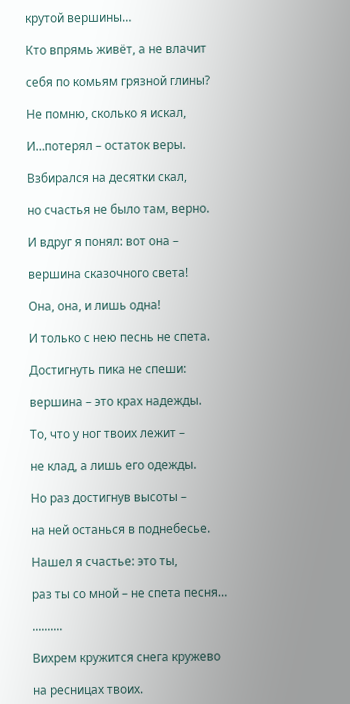крутой вершины…

Кто впрямь живёт, а не влачит

себя по комьям грязной глины?

Не помню, сколько я искал,

И…потерял – остаток веры.

Взбирался на десятки скал,

но счастья не было там, верно.

И вдруг я понял: вот она –

вершина сказочного света!

Она, она, и лишь одна!

И только с нею песнь не спета.

Достигнуть пика не спеши:

вершина – это крах надежды.

То, что у ног твоих лежит –

не клад, а лишь его одежды.

Но раз достигнув высоты –

на ней останься в поднебесье.

Нашел я счастье: это ты,

раз ты со мной – не спета песня…

..........

Вихрем кружится снега кружево

на ресницах твоих.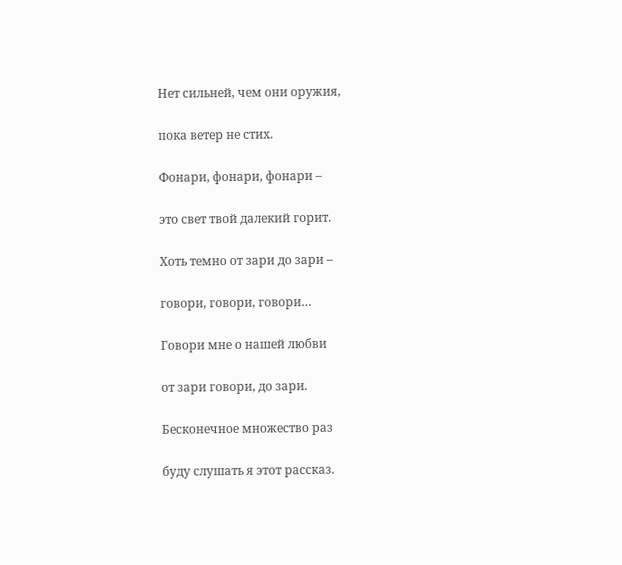Нет сильней, чем они оружия,

пока ветер не стих.

Фонари, фонари, фонари –

это свет твой далекий горит.

Хоть темно от зари до зари –

говори, говори, говори…

Говори мне о нашей любви

от зари говори, до зари.

Бесконечное множество раз

буду слушать я этот рассказ.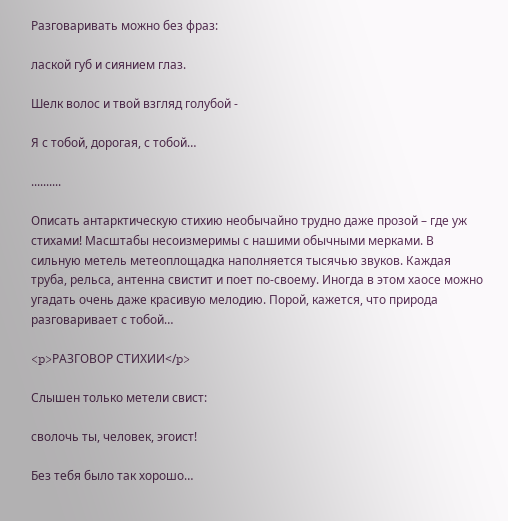Разговаривать можно без фраз:

лаской губ и сиянием глаз.

Шелк волос и твой взгляд голубой -

Я с тобой, дорогая, с тобой…

..........

Описать антарктическую стихию необычайно трудно даже прозой – где уж стихами! Масштабы несоизмеримы с нашими обычными мерками. В сильную метель метеоплощадка наполняется тысячью звуков. Каждая труба, рельса, антенна свистит и поет по-своему. Иногда в этом хаосе можно угадать очень даже красивую мелодию. Порой, кажется, что природа разговаривает с тобой…

<p>РАЗГОВОР СТИХИИ</p>

Слышен только метели свист:

сволочь ты, человек, эгоист!

Без тебя было так хорошо…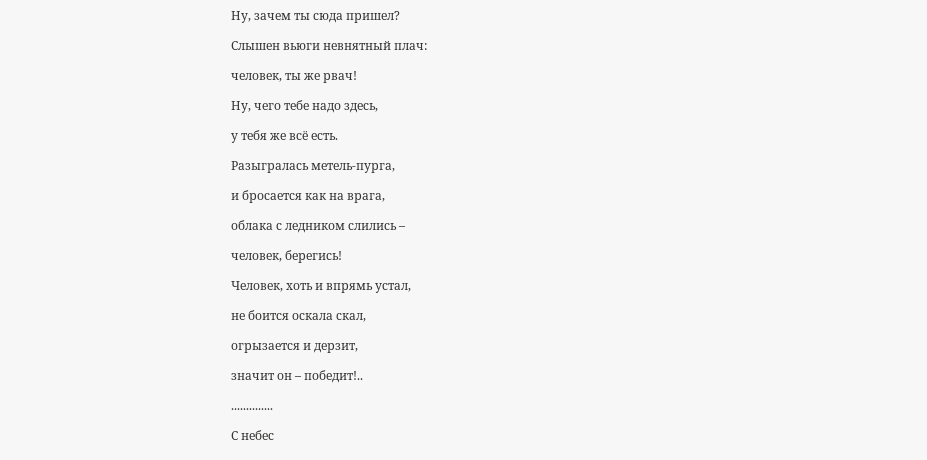Ну, зачем ты сюда пришел?

Слышен вьюги невнятный плач:

человек, ты же рвач!

Ну, чего тебе надо здесь,

у тебя же всё есть.

Разыгралась метель-пурга,

и бросается как на врага,

облака с ледником слились –

человек, берегись!

Человек, хоть и впрямь устал,

не боится оскала скал,

огрызается и дерзит,

значит он – победит!..

..............

С небес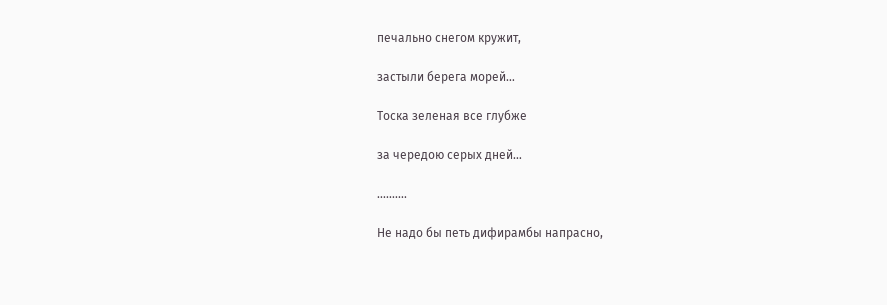печально снегом кружит,

застыли берега морей…

Тоска зеленая все глубже

за чередою серых дней…

..........

Не надо бы петь дифирамбы напрасно,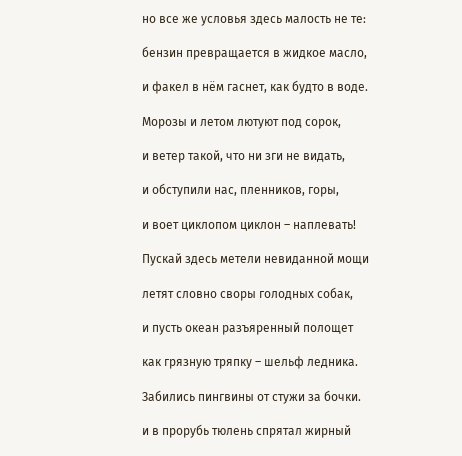но все же условья здесь малость не те:

бензин превращается в жидкое масло,

и факел в нём гаснет, как будто в воде.

Морозы и летом лютуют под сорок,

и ветер такой, что ни зги не видать,

и обступили нас, пленников, горы,

и воет циклопом циклон – наплевать!

Пускай здесь метели невиданной мощи

летят словно своры голодных собак,

и пусть океан разъяренный полощет

как грязную тряпку – шельф ледника.

Забились пингвины от стужи за бочки.

и в прорубь тюлень спрятал жирный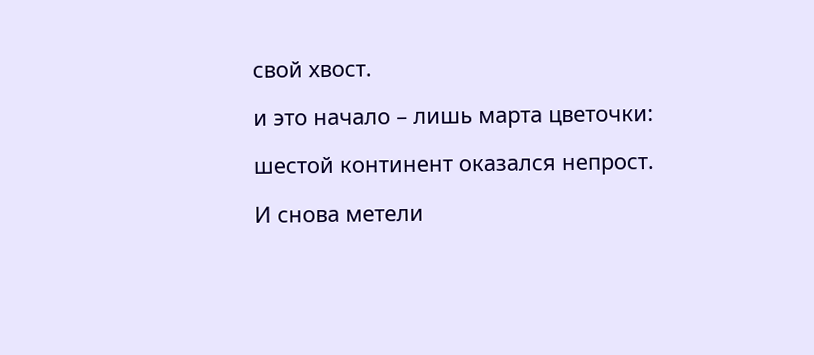свой хвост.

и это начало – лишь марта цветочки:

шестой континент оказался непрост.

И снова метели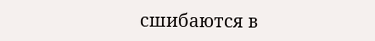сшибаются в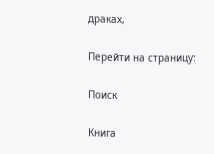драках,

Перейти на страницу:

Поиск

Книга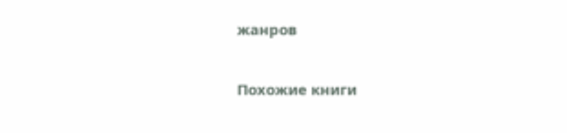жанров

Похожие книги